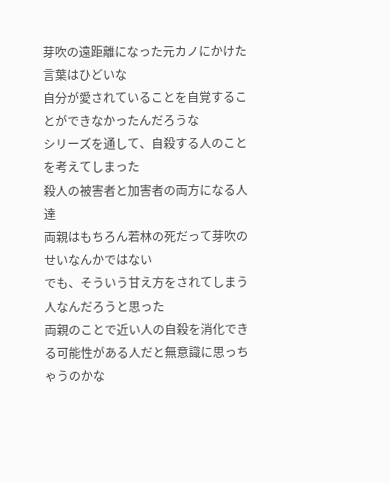芽吹の遠距離になった元カノにかけた言葉はひどいな
自分が愛されていることを自覚することができなかったんだろうな
シリーズを通して、自殺する人のことを考えてしまった
殺人の被害者と加害者の両方になる人達
両親はもちろん若林の死だって芽吹のせいなんかではない
でも、そういう甘え方をされてしまう人なんだろうと思った
両親のことで近い人の自殺を消化できる可能性がある人だと無意識に思っちゃうのかな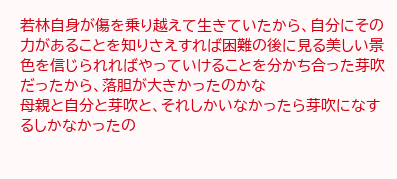若林自身が傷を乗り越えて生きていたから、自分にその力があることを知りさえすれば困難の後に見る美しい景色を信じられればやっていけることを分かち合った芽吹だったから、落胆が大きかったのかな
母親と自分と芽吹と、それしかいなかったら芽吹になするしかなかったの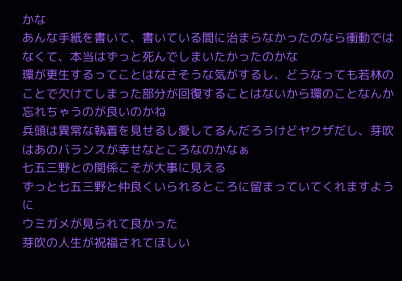かな
あんな手紙を書いて、書いている間に治まらなかったのなら衝動ではなくて、本当はずっと死んでしまいたかったのかな
環が更生するってことはなさそうな気がするし、どうなっても若林のことで欠けてしまった部分が回復することはないから環のことなんか忘れちゃうのが良いのかね
兵頭は異常な執着を見せるし愛してるんだろうけどヤクザだし、芽吹はあのバランスが幸せなところなのかなぁ
七五三野との関係こそが大事に見える
ずっと七五三野と仲良くいられるところに留まっていてくれますように
ウミガメが見られて良かった
芽吹の人生が祝福されてほしい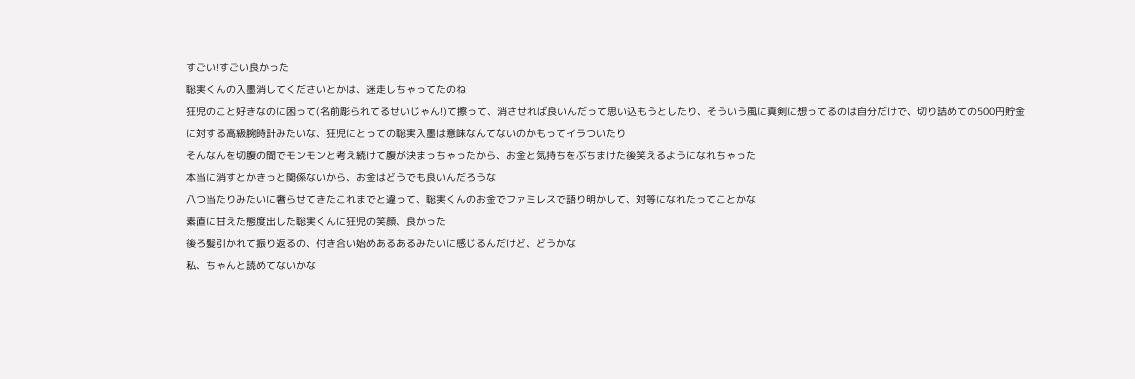すごい!すごい良かった
聡実くんの入墨消してくださいとかは、迷走しちゃってたのね
狂児のこと好きなのに困って(名前彫られてるせいじゃん!)て擦って、消させれば良いんだって思い込もうとしたり、そういう風に真剣に想ってるのは自分だけで、切り詰めての500円貯金に対する高級腕時計みたいな、狂児にとっての聡実入墨は意味なんてないのかもってイラついたり
そんなんを切腹の間でモンモンと考え続けて腹が決まっちゃったから、お金と気持ちをぶちまけた後笑えるようになれちゃった
本当に消すとかきっと関係ないから、お金はどうでも良いんだろうな
八つ当たりみたいに奢らせてきたこれまでと違って、聡実くんのお金でファミレスで語り明かして、対等になれたってことかな
素直に甘えた態度出した聡実くんに狂児の笑顔、良かった
後ろ髪引かれて振り返るの、付き合い始めあるあるみたいに感じるんだけど、どうかな
私、ちゃんと読めてないかな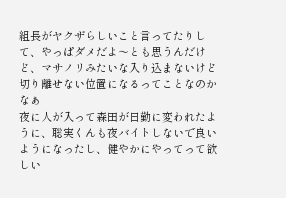組長がヤクザらしいこと言ってたりして、やっぱダメだよ〜とも思うんだけど、マサノリみたいな入り込まないけど切り離せない位置になるってことなのかなぁ
夜に人が入って森田が日勤に変われたように、聡実くんも夜バイトしないで良いようになったし、健やかにやってって欲しい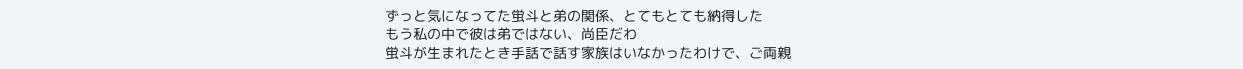ずっと気になってた蛍斗と弟の関係、とてもとても納得した
もう私の中で彼は弟ではない、尚臣だわ
蛍斗が生まれたとき手話で話す家族はいなかったわけで、ご両親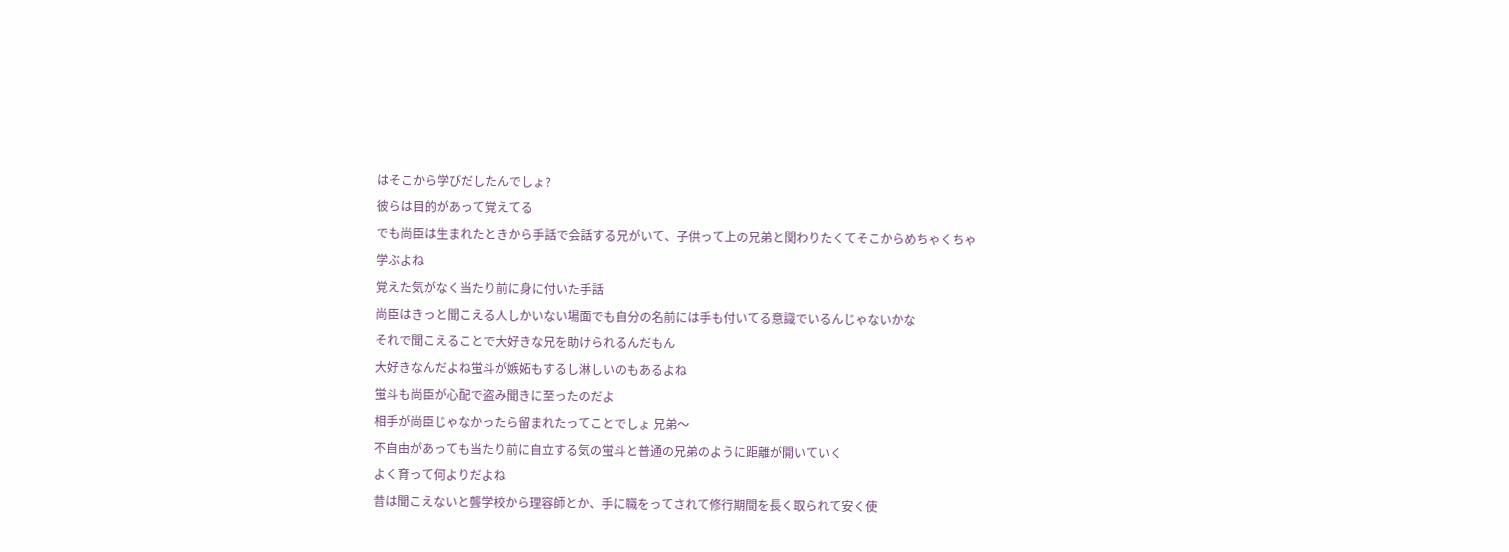はそこから学びだしたんでしょ?
彼らは目的があって覚えてる
でも尚臣は生まれたときから手話で会話する兄がいて、子供って上の兄弟と関わりたくてそこからめちゃくちゃ学ぶよね
覚えた気がなく当たり前に身に付いた手話
尚臣はきっと聞こえる人しかいない場面でも自分の名前には手も付いてる意識でいるんじゃないかな
それで聞こえることで大好きな兄を助けられるんだもん
大好きなんだよね蛍斗が嫉妬もするし淋しいのもあるよね
蛍斗も尚臣が心配で盗み聞きに至ったのだよ
相手が尚臣じゃなかったら留まれたってことでしょ 兄弟〜
不自由があっても当たり前に自立する気の蛍斗と普通の兄弟のように距離が開いていく
よく育って何よりだよね
昔は聞こえないと聾学校から理容師とか、手に職をってされて修行期間を長く取られて安く使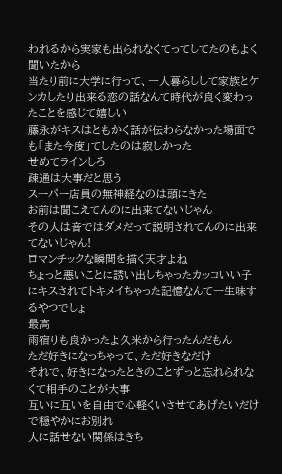われるから実家も出られなくてってしてたのもよく聞いたから
当たり前に大学に行って、一人暮らしして家族とケンカしたり出来る恋の話なんて時代が良く変わったことを感じて嬉しい
藤永がキスはともかく話が伝わらなかった場面でも「また今度」てしたのは寂しかった
せめてラインしろ
疎通は大事だと思う
スーパー店員の無神経なのは頭にきた
お前は聞こえてんのに出来てないじゃん
その人は音ではダメだって説明されてんのに出来てないじゃん!
ロマンチックな瞬間を描く天才よね
ちょっと悪いことに誘い出しちゃったカッコいい子にキスされてトキメイちゃった記憶なんて一生味するやつでしょ
最高
雨宿りも良かったよ久米から行ったんだもん
ただ好きになっちゃって、ただ好きなだけ
それで、好きになったときのことずっと忘れられなくて相手のことが大事
互いに互いを自由で心軽くいさせてあげたいだけで穏やかにお別れ
人に話せない関係はきち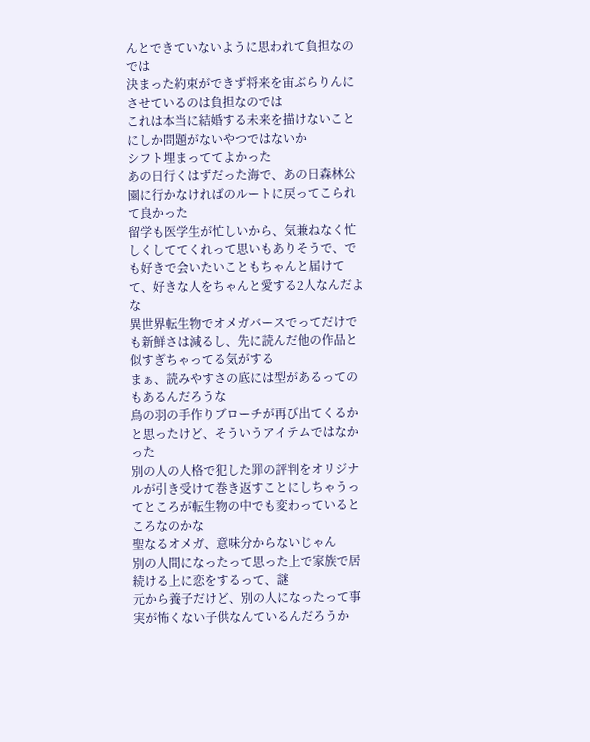んとできていないように思われて負担なのでは
決まった約束ができず将来を宙ぶらりんにさせているのは負担なのでは
これは本当に結婚する未来を描けないことにしか問題がないやつではないか
シフト埋まっててよかった
あの日行くはずだった海で、あの日森林公園に行かなければのルートに戻ってこられて良かった
留学も医学生が忙しいから、気兼ねなく忙しくしててくれって思いもありそうで、でも好きで会いたいこともちゃんと届けてて、好きな人をちゃんと愛する2人なんだよな
異世界転生物でオメガバースでってだけでも新鮮さは減るし、先に読んだ他の作品と似すぎちゃってる気がする
まぁ、読みやすさの底には型があるってのもあるんだろうな
鳥の羽の手作りブローチが再び出てくるかと思ったけど、そういうアイテムではなかった
別の人の人格で犯した罪の評判をオリジナルが引き受けて巻き返すことにしちゃうってところが転生物の中でも変わっているところなのかな
聖なるオメガ、意味分からないじゃん
別の人間になったって思った上で家族で居続ける上に恋をするって、謎
元から養子だけど、別の人になったって事実が怖くない子供なんているんだろうか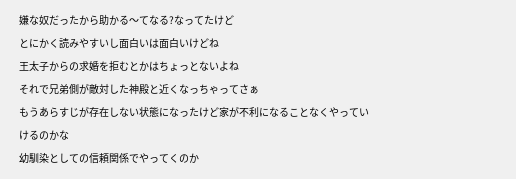嫌な奴だったから助かる〜てなる?なってたけど
とにかく読みやすいし面白いは面白いけどね
王太子からの求婚を拒むとかはちょっとないよね
それで兄弟側が敵対した神殿と近くなっちゃってさぁ
もうあらすじが存在しない状態になったけど家が不利になることなくやっていけるのかな
幼馴染としての信頼関係でやってくのか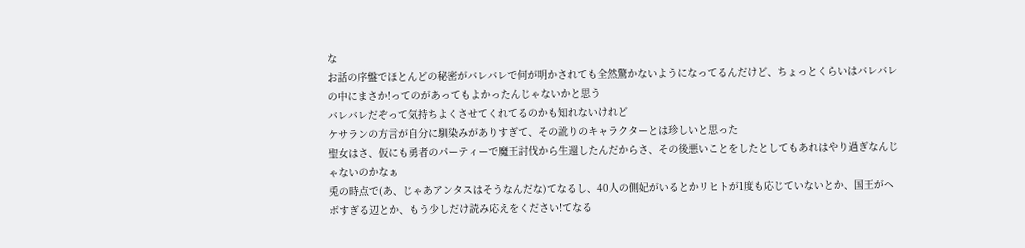な
お話の序盤でほとんどの秘密がバレバレで何が明かされても全然驚かないようになってるんだけど、ちょっとくらいはバレバレの中にまさか!ってのがあってもよかったんじゃないかと思う
バレバレだぞって気持ちよくさせてくれてるのかも知れないけれど
ケサランの方言が自分に馴染みがありすぎて、その訛りのキャラクターとは珍しいと思った
聖女はさ、仮にも勇者のパーティーで魔王討伐から生還したんだからさ、その後悪いことをしたとしてもあれはやり過ぎなんじゃないのかなぁ
兎の時点で(あ、じゃあアンタスはそうなんだな)てなるし、40人の側妃がいるとかリヒトが1度も応じていないとか、国王がヘボすぎる辺とか、もう少しだけ読み応えをください!てなる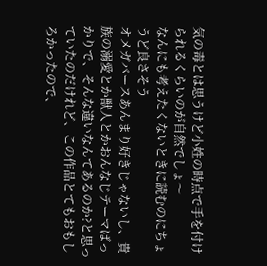気の毒とは思うけど小姓の時点で手を付けられるくらいのが自然でしょ〜
なんにも考えたくないときに読むのにちょうど良さそう
オメガバースあんまり好きじゃないし、貴族の溺愛とか獣人とかおんなじテーマばっかりで、そんな違いなんてあるのか?と思っていたのだけれど、この作品とてもおもしろかったので、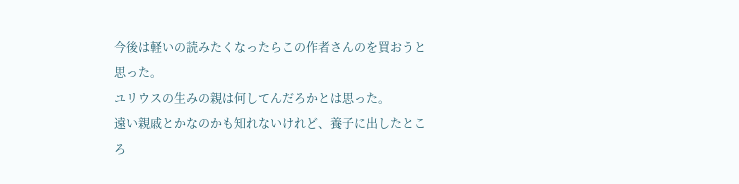今後は軽いの読みたくなったらこの作者さんのを買おうと思った。
ユリウスの生みの親は何してんだろかとは思った。
遠い親戚とかなのかも知れないけれど、養子に出したところ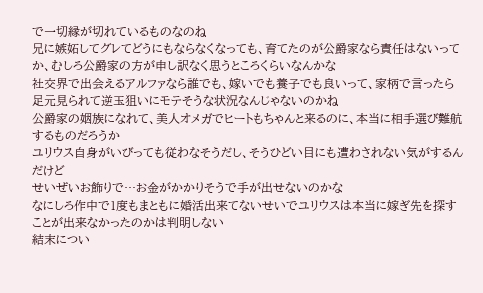で一切縁が切れているものなのね
兄に嫉妬してグレてどうにもならなくなっても、育てたのが公爵家なら責任はないってか、むしろ公爵家の方が申し訳なく思うところくらいなんかな
社交界で出会えるアルファなら誰でも、嫁いでも養子でも良いって、家柄で言ったら足元見られて逆玉狙いにモテそうな状況なんじゃないのかね
公爵家の姻族になれて、美人オメガでヒートもちゃんと来るのに、本当に相手選び難航するものだろうか
ユリウス自身がいびっても従わなそうだし、そうひどい目にも遭わされない気がするんだけど
せいぜいお飾りで…お金がかかりそうで手が出せないのかな
なにしろ作中で1度もまともに婚活出来てないせいでユリウスは本当に嫁ぎ先を探すことが出来なかったのかは判明しない
結末につい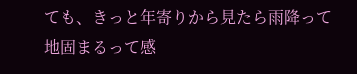ても、きっと年寄りから見たら雨降って地固まるって感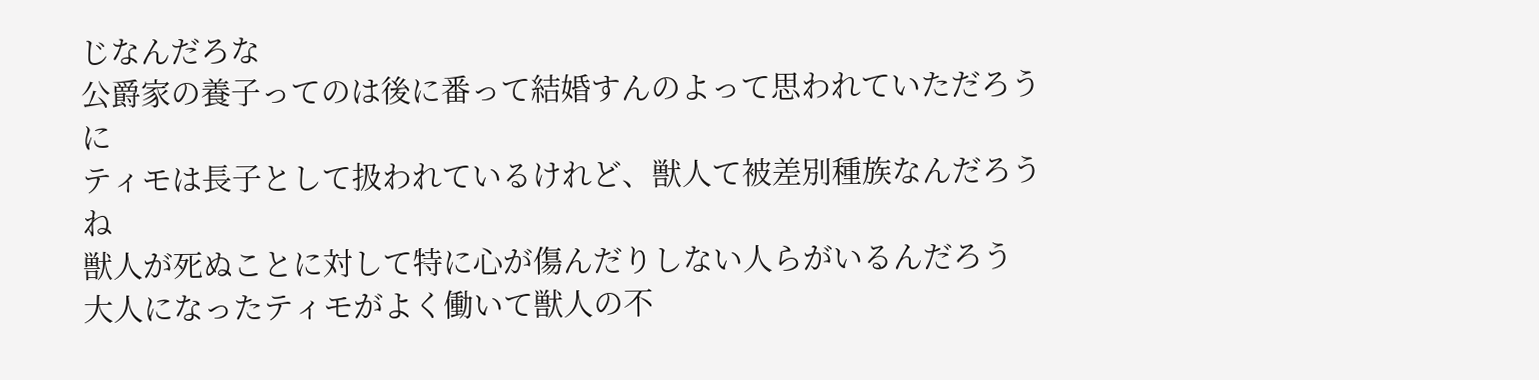じなんだろな
公爵家の養子ってのは後に番って結婚すんのよって思われていただろうに
ティモは長子として扱われているけれど、獣人て被差別種族なんだろうね
獣人が死ぬことに対して特に心が傷んだりしない人らがいるんだろう
大人になったティモがよく働いて獣人の不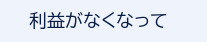利益がなくなって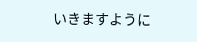いきますように